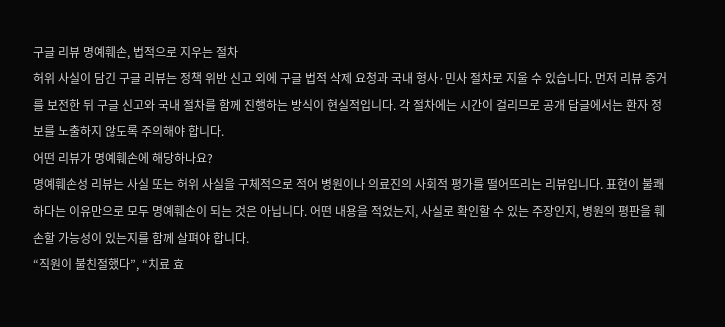구글 리뷰 명예훼손, 법적으로 지우는 절차
허위 사실이 담긴 구글 리뷰는 정책 위반 신고 외에 구글 법적 삭제 요청과 국내 형사·민사 절차로 지울 수 있습니다. 먼저 리뷰 증거를 보전한 뒤 구글 신고와 국내 절차를 함께 진행하는 방식이 현실적입니다. 각 절차에는 시간이 걸리므로 공개 답글에서는 환자 정보를 노출하지 않도록 주의해야 합니다.
어떤 리뷰가 명예훼손에 해당하나요?
명예훼손성 리뷰는 사실 또는 허위 사실을 구체적으로 적어 병원이나 의료진의 사회적 평가를 떨어뜨리는 리뷰입니다. 표현이 불쾌하다는 이유만으로 모두 명예훼손이 되는 것은 아닙니다. 어떤 내용을 적었는지, 사실로 확인할 수 있는 주장인지, 병원의 평판을 훼손할 가능성이 있는지를 함께 살펴야 합니다.
“직원이 불친절했다”, “치료 효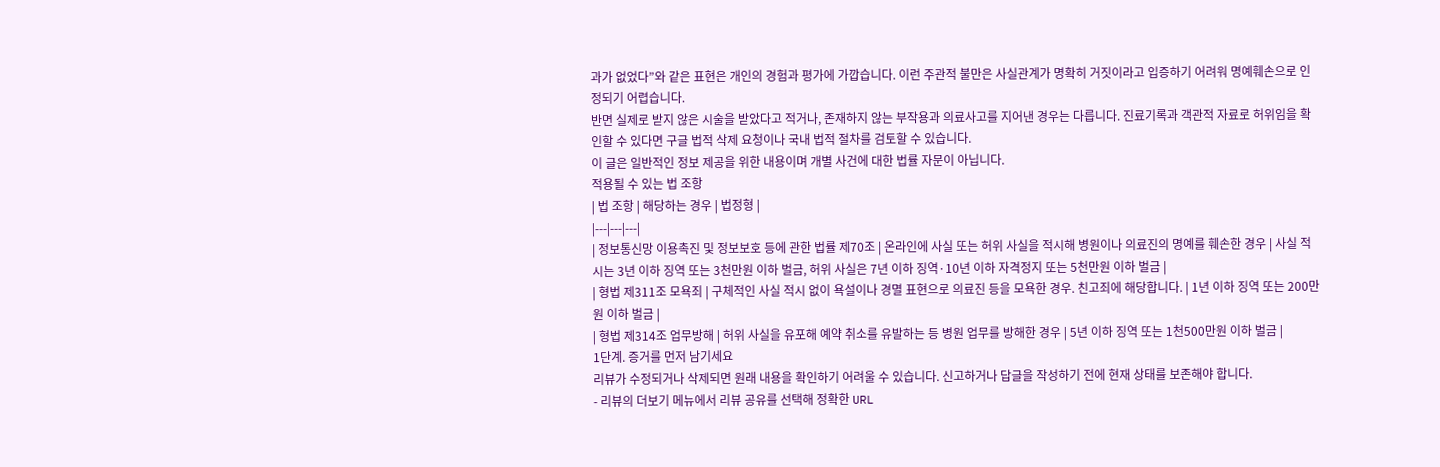과가 없었다”와 같은 표현은 개인의 경험과 평가에 가깝습니다. 이런 주관적 불만은 사실관계가 명확히 거짓이라고 입증하기 어려워 명예훼손으로 인정되기 어렵습니다.
반면 실제로 받지 않은 시술을 받았다고 적거나, 존재하지 않는 부작용과 의료사고를 지어낸 경우는 다릅니다. 진료기록과 객관적 자료로 허위임을 확인할 수 있다면 구글 법적 삭제 요청이나 국내 법적 절차를 검토할 수 있습니다.
이 글은 일반적인 정보 제공을 위한 내용이며 개별 사건에 대한 법률 자문이 아닙니다.
적용될 수 있는 법 조항
| 법 조항 | 해당하는 경우 | 법정형 |
|---|---|---|
| 정보통신망 이용촉진 및 정보보호 등에 관한 법률 제70조 | 온라인에 사실 또는 허위 사실을 적시해 병원이나 의료진의 명예를 훼손한 경우 | 사실 적시는 3년 이하 징역 또는 3천만원 이하 벌금, 허위 사실은 7년 이하 징역·10년 이하 자격정지 또는 5천만원 이하 벌금 |
| 형법 제311조 모욕죄 | 구체적인 사실 적시 없이 욕설이나 경멸 표현으로 의료진 등을 모욕한 경우. 친고죄에 해당합니다. | 1년 이하 징역 또는 200만원 이하 벌금 |
| 형법 제314조 업무방해 | 허위 사실을 유포해 예약 취소를 유발하는 등 병원 업무를 방해한 경우 | 5년 이하 징역 또는 1천500만원 이하 벌금 |
1단계. 증거를 먼저 남기세요
리뷰가 수정되거나 삭제되면 원래 내용을 확인하기 어려울 수 있습니다. 신고하거나 답글을 작성하기 전에 현재 상태를 보존해야 합니다.
- 리뷰의 더보기 메뉴에서 리뷰 공유를 선택해 정확한 URL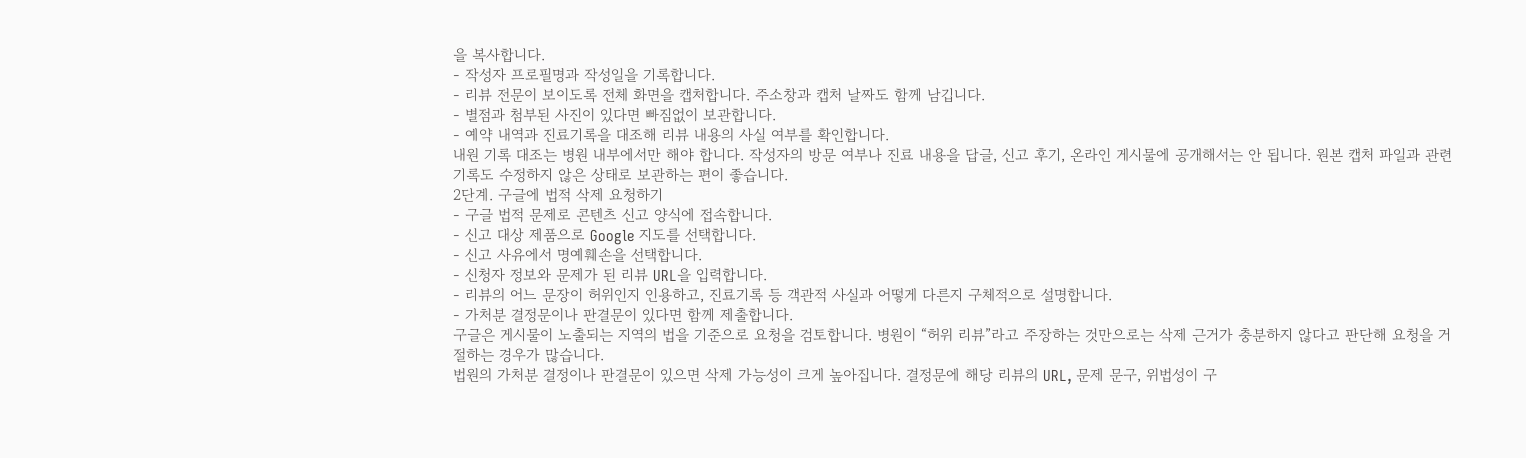을 복사합니다.
- 작성자 프로필명과 작성일을 기록합니다.
- 리뷰 전문이 보이도록 전체 화면을 캡처합니다. 주소창과 캡처 날짜도 함께 남깁니다.
- 별점과 첨부된 사진이 있다면 빠짐없이 보관합니다.
- 예약 내역과 진료기록을 대조해 리뷰 내용의 사실 여부를 확인합니다.
내원 기록 대조는 병원 내부에서만 해야 합니다. 작성자의 방문 여부나 진료 내용을 답글, 신고 후기, 온라인 게시물에 공개해서는 안 됩니다. 원본 캡처 파일과 관련 기록도 수정하지 않은 상태로 보관하는 편이 좋습니다.
2단계. 구글에 법적 삭제 요청하기
- 구글 법적 문제로 콘텐츠 신고 양식에 접속합니다.
- 신고 대상 제품으로 Google 지도를 선택합니다.
- 신고 사유에서 명예훼손을 선택합니다.
- 신청자 정보와 문제가 된 리뷰 URL을 입력합니다.
- 리뷰의 어느 문장이 허위인지 인용하고, 진료기록 등 객관적 사실과 어떻게 다른지 구체적으로 설명합니다.
- 가처분 결정문이나 판결문이 있다면 함께 제출합니다.
구글은 게시물이 노출되는 지역의 법을 기준으로 요청을 검토합니다. 병원이 “허위 리뷰”라고 주장하는 것만으로는 삭제 근거가 충분하지 않다고 판단해 요청을 거절하는 경우가 많습니다.
법원의 가처분 결정이나 판결문이 있으면 삭제 가능성이 크게 높아집니다. 결정문에 해당 리뷰의 URL, 문제 문구, 위법성이 구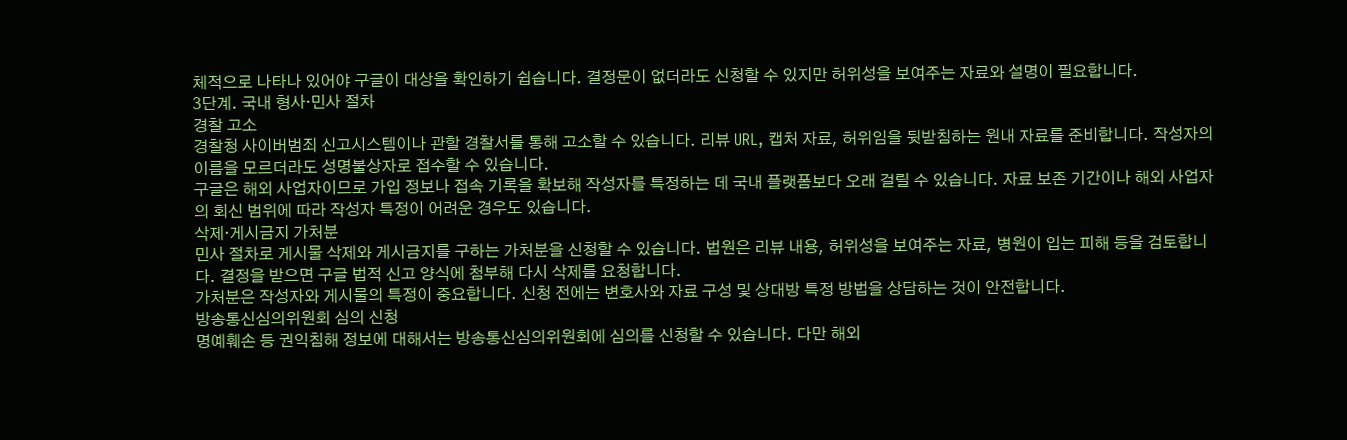체적으로 나타나 있어야 구글이 대상을 확인하기 쉽습니다. 결정문이 없더라도 신청할 수 있지만 허위성을 보여주는 자료와 설명이 필요합니다.
3단계. 국내 형사·민사 절차
경찰 고소
경찰청 사이버범죄 신고시스템이나 관할 경찰서를 통해 고소할 수 있습니다. 리뷰 URL, 캡처 자료, 허위임을 뒷받침하는 원내 자료를 준비합니다. 작성자의 이름을 모르더라도 성명불상자로 접수할 수 있습니다.
구글은 해외 사업자이므로 가입 정보나 접속 기록을 확보해 작성자를 특정하는 데 국내 플랫폼보다 오래 걸릴 수 있습니다. 자료 보존 기간이나 해외 사업자의 회신 범위에 따라 작성자 특정이 어려운 경우도 있습니다.
삭제·게시금지 가처분
민사 절차로 게시물 삭제와 게시금지를 구하는 가처분을 신청할 수 있습니다. 법원은 리뷰 내용, 허위성을 보여주는 자료, 병원이 입는 피해 등을 검토합니다. 결정을 받으면 구글 법적 신고 양식에 첨부해 다시 삭제를 요청합니다.
가처분은 작성자와 게시물의 특정이 중요합니다. 신청 전에는 변호사와 자료 구성 및 상대방 특정 방법을 상담하는 것이 안전합니다.
방송통신심의위원회 심의 신청
명예훼손 등 권익침해 정보에 대해서는 방송통신심의위원회에 심의를 신청할 수 있습니다. 다만 해외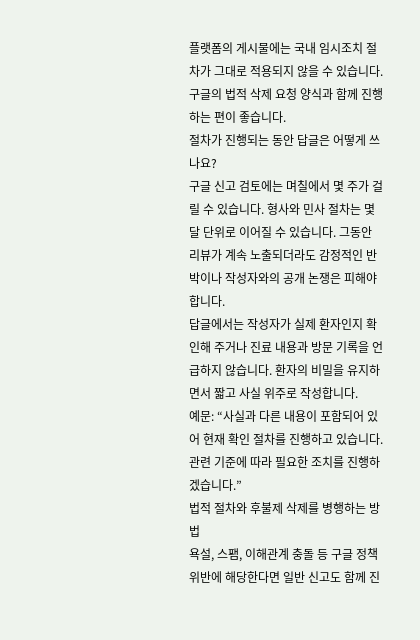플랫폼의 게시물에는 국내 임시조치 절차가 그대로 적용되지 않을 수 있습니다. 구글의 법적 삭제 요청 양식과 함께 진행하는 편이 좋습니다.
절차가 진행되는 동안 답글은 어떻게 쓰나요?
구글 신고 검토에는 며칠에서 몇 주가 걸릴 수 있습니다. 형사와 민사 절차는 몇 달 단위로 이어질 수 있습니다. 그동안 리뷰가 계속 노출되더라도 감정적인 반박이나 작성자와의 공개 논쟁은 피해야 합니다.
답글에서는 작성자가 실제 환자인지 확인해 주거나 진료 내용과 방문 기록을 언급하지 않습니다. 환자의 비밀을 유지하면서 짧고 사실 위주로 작성합니다.
예문: “사실과 다른 내용이 포함되어 있어 현재 확인 절차를 진행하고 있습니다. 관련 기준에 따라 필요한 조치를 진행하겠습니다.”
법적 절차와 후불제 삭제를 병행하는 방법
욕설, 스팸, 이해관계 충돌 등 구글 정책 위반에 해당한다면 일반 신고도 함께 진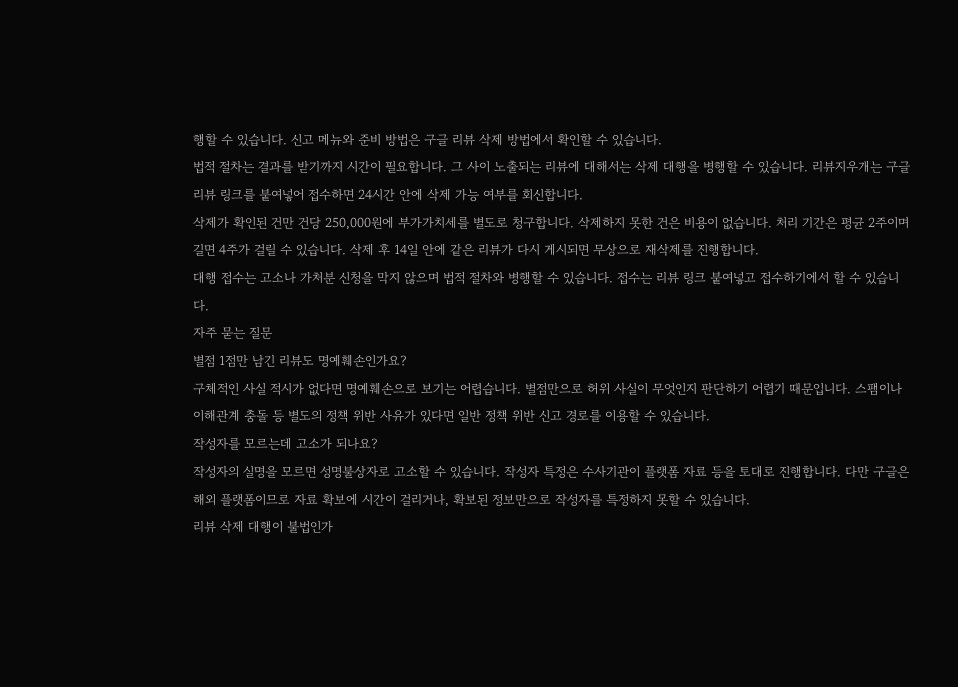행할 수 있습니다. 신고 메뉴와 준비 방법은 구글 리뷰 삭제 방법에서 확인할 수 있습니다.
법적 절차는 결과를 받기까지 시간이 필요합니다. 그 사이 노출되는 리뷰에 대해서는 삭제 대행을 병행할 수 있습니다. 리뷰지우개는 구글 리뷰 링크를 붙여넣어 접수하면 24시간 안에 삭제 가능 여부를 회신합니다.
삭제가 확인된 건만 건당 250,000원에 부가가치세를 별도로 청구합니다. 삭제하지 못한 건은 비용이 없습니다. 처리 기간은 평균 2주이며 길면 4주가 걸릴 수 있습니다. 삭제 후 14일 안에 같은 리뷰가 다시 게시되면 무상으로 재삭제를 진행합니다.
대행 접수는 고소나 가처분 신청을 막지 않으며 법적 절차와 병행할 수 있습니다. 접수는 리뷰 링크 붙여넣고 접수하기에서 할 수 있습니다.
자주 묻는 질문
별점 1점만 남긴 리뷰도 명예훼손인가요?
구체적인 사실 적시가 없다면 명예훼손으로 보기는 어렵습니다. 별점만으로 허위 사실이 무엇인지 판단하기 어렵기 때문입니다. 스팸이나 이해관계 충돌 등 별도의 정책 위반 사유가 있다면 일반 정책 위반 신고 경로를 이용할 수 있습니다.
작성자를 모르는데 고소가 되나요?
작성자의 실명을 모르면 성명불상자로 고소할 수 있습니다. 작성자 특정은 수사기관이 플랫폼 자료 등을 토대로 진행합니다. 다만 구글은 해외 플랫폼이므로 자료 확보에 시간이 걸리거나, 확보된 정보만으로 작성자를 특정하지 못할 수 있습니다.
리뷰 삭제 대행이 불법인가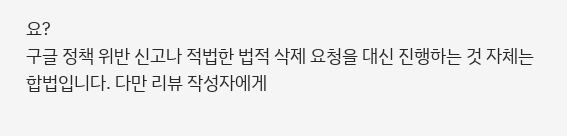요?
구글 정책 위반 신고나 적법한 법적 삭제 요청을 대신 진행하는 것 자체는 합법입니다. 다만 리뷰 작성자에게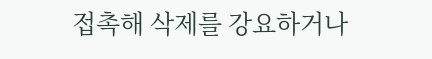접촉해 삭제를 강요하거나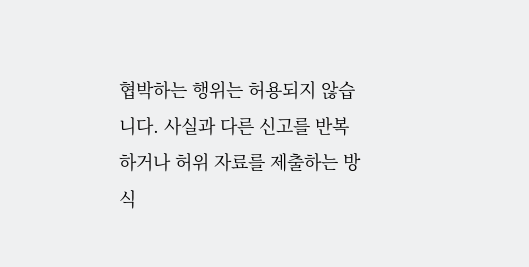협박하는 행위는 허용되지 않습니다. 사실과 다른 신고를 반복하거나 허위 자료를 제출하는 방식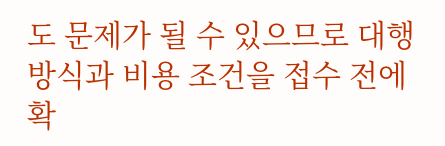도 문제가 될 수 있으므로 대행 방식과 비용 조건을 접수 전에 확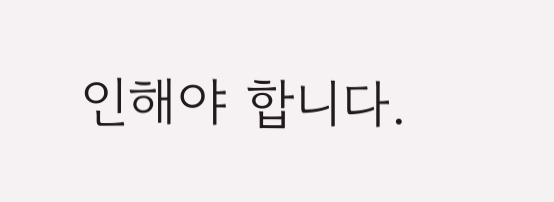인해야 합니다.